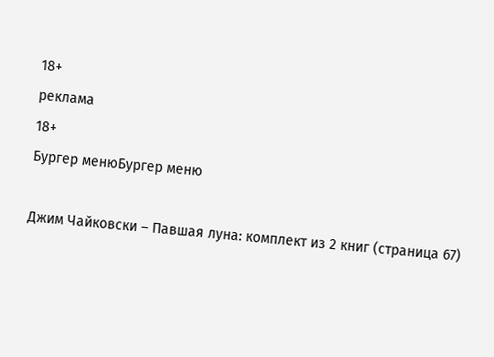18+
реклама
18+
Бургер менюБургер меню

Джим Чайковски – Павшая луна: комплект из 2 книг (страница 67)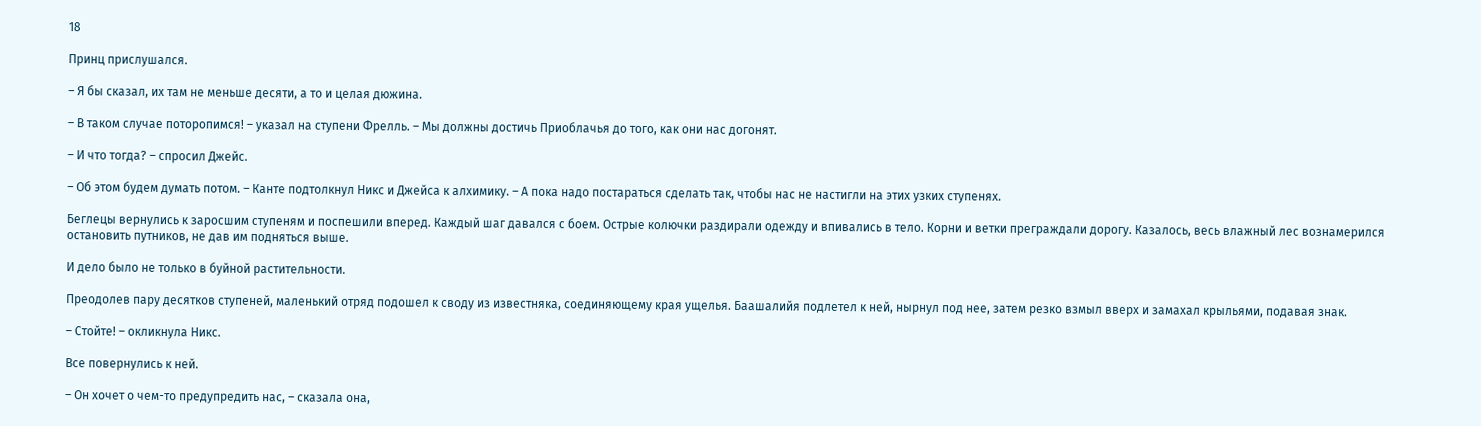18

Принц прислушался.

– Я бы сказал, их там не меньше десяти, а то и целая дюжина.

– В таком случае поторопимся! – указал на ступени Фрелль. – Мы должны достичь Приоблачья до того, как они нас догонят.

– И что тогда? – спросил Джейс.

– Об этом будем думать потом. – Канте подтолкнул Никс и Джейса к алхимику. – А пока надо постараться сделать так, чтобы нас не настигли на этих узких ступенях.

Беглецы вернулись к заросшим ступеням и поспешили вперед. Каждый шаг давался с боем. Острые колючки раздирали одежду и впивались в тело. Корни и ветки преграждали дорогу. Казалось, весь влажный лес вознамерился остановить путников, не дав им подняться выше.

И дело было не только в буйной растительности.

Преодолев пару десятков ступеней, маленький отряд подошел к своду из известняка, соединяющему края ущелья. Баашалийя подлетел к ней, нырнул под нее, затем резко взмыл вверх и замахал крыльями, подавая знак.

– Стойте! – окликнула Никс.

Все повернулись к ней.

– Он хочет о чем-то предупредить нас, – сказала она,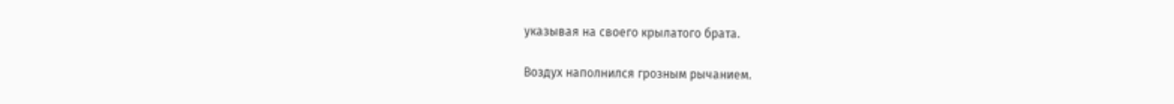указывая на своего крылатого брата.

Воздух наполнился грозным рычанием.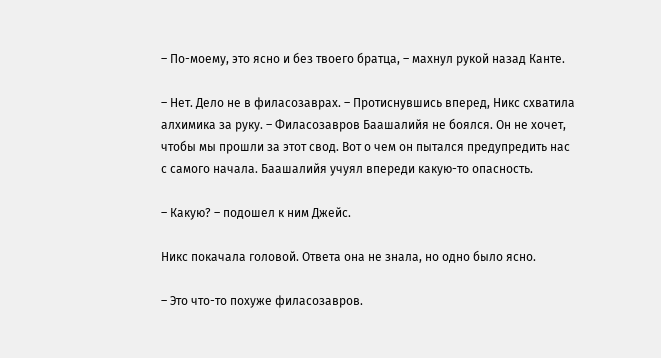– По-моему, это ясно и без твоего братца, – махнул рукой назад Канте.

– Нет. Дело не в филасозаврах. – Протиснувшись вперед, Никс схватила алхимика за руку. – Филасозавров Баашалийя не боялся. Он не хочет, чтобы мы прошли за этот свод. Вот о чем он пытался предупредить нас с самого начала. Баашалийя учуял впереди какую-то опасность.

– Какую? – подошел к ним Джейс.

Никс покачала головой. Ответа она не знала, но одно было ясно.

– Это что-то похуже филасозавров.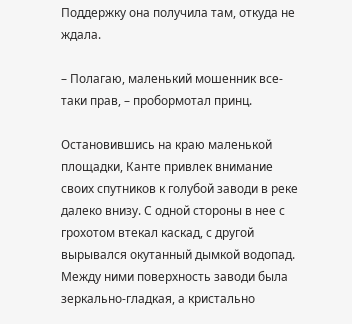Поддержку она получила там, откуда не ждала.

– Полагаю, маленький мошенник все-таки прав, – пробормотал принц.

Остановившись на краю маленькой площадки, Канте привлек внимание своих спутников к голубой заводи в реке далеко внизу. С одной стороны в нее с грохотом втекал каскад, с другой вырывался окутанный дымкой водопад. Между ними поверхность заводи была зеркально-гладкая, а кристально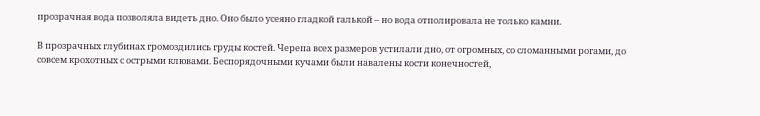прозрачная вода позволяла видеть дно. Оно было усеяно гладкой галькой – но вода отполировала не только камни.

В прозрачных глубинах громоздились груды костей. Черепа всех размеров устилали дно, от огромных, со сломанными рогами, до совсем крохотных с острыми клювами. Беспорядочными кучами были навалены кости конечностей,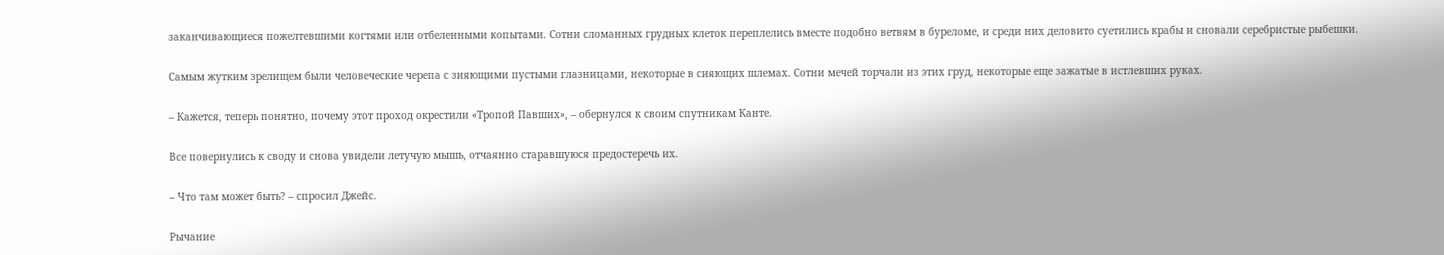заканчивающиеся пожелтевшими когтями или отбеленными копытами. Сотни сломанных грудных клеток переплелись вместе подобно ветвям в буреломе, и среди них деловито суетились крабы и сновали серебристые рыбешки.

Самым жутким зрелищем были человеческие черепа с зияющими пустыми глазницами, некоторые в сияющих шлемах. Сотни мечей торчали из этих груд, некоторые еще зажатые в истлевших руках.

– Кажется, теперь понятно, почему этот проход окрестили «Тропой Павших», – обернулся к своим спутникам Канте.

Все повернулись к своду и снова увидели летучую мышь, отчаянно старавшуюся предостеречь их.

– Что там может быть? – спросил Джейс.

Рычание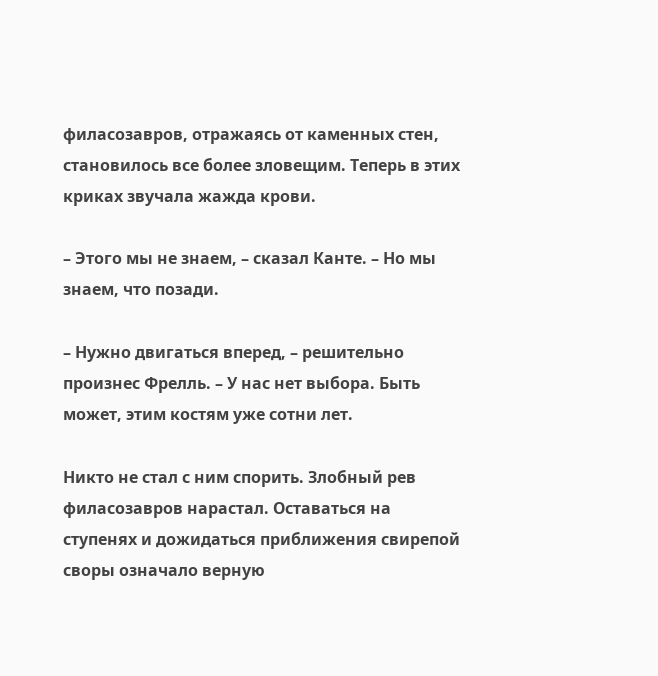филасозавров, отражаясь от каменных стен, становилось все более зловещим. Теперь в этих криках звучала жажда крови.

– Этого мы не знаем, – сказал Канте. – Но мы знаем, что позади.

– Нужно двигаться вперед, – решительно произнес Фрелль. – У нас нет выбора. Быть может, этим костям уже сотни лет.

Никто не стал с ним спорить. Злобный рев филасозавров нарастал. Оставаться на ступенях и дожидаться приближения свирепой своры означало верную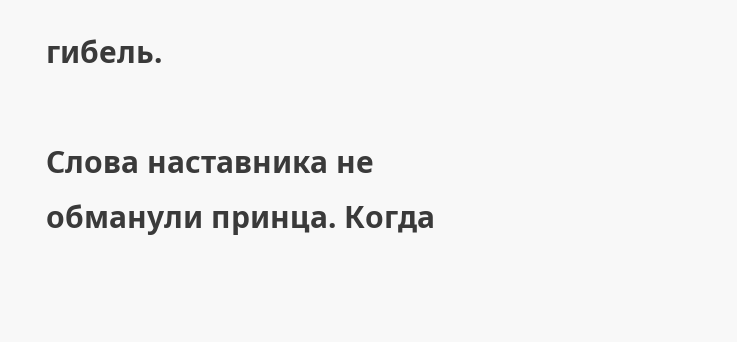гибель.

Слова наставника не обманули принца. Когда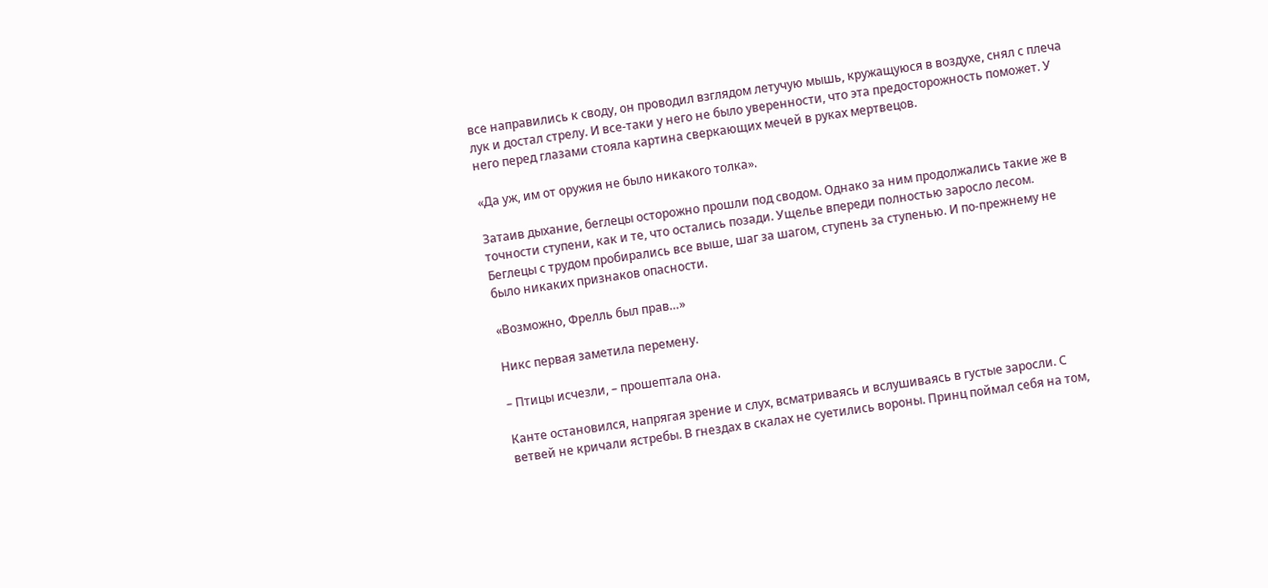все направились к своду, он проводил взглядом летучую мышь, кружащуюся в воздухе, снял с плеча лук и достал стрелу. И все-таки у него не было уверенности, что эта предосторожность поможет. У него перед глазами стояла картина сверкающих мечей в руках мертвецов.

«Да уж, им от оружия не было никакого толка».

Затаив дыхание, беглецы осторожно прошли под сводом. Однако за ним продолжались такие же в точности ступени, как и те, что остались позади. Ущелье впереди полностью заросло лесом. Беглецы с трудом пробирались все выше, шаг за шагом, ступень за ступенью. И по-прежнему не было никаких признаков опасности.

«Возможно, Фрелль был прав…»

Никс первая заметила перемену.

– Птицы исчезли, – прошептала она.

Канте остановился, напрягая зрение и слух, всматриваясь и вслушиваясь в густые заросли. С ветвей не кричали ястребы. В гнездах в скалах не суетились вороны. Принц поймал себя на том,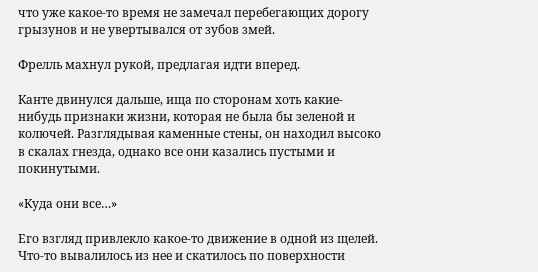что уже какое-то время не замечал перебегающих дорогу грызунов и не увертывался от зубов змей.

Фрелль махнул рукой, предлагая идти вперед.

Канте двинулся дальше, ища по сторонам хоть какие-нибудь признаки жизни, которая не была бы зеленой и колючей. Разглядывая каменные стены, он находил высоко в скалах гнезда, однако все они казались пустыми и покинутыми.

«Куда они все…»

Его взгляд привлекло какое-то движение в одной из щелей. Что-то вывалилось из нее и скатилось по поверхности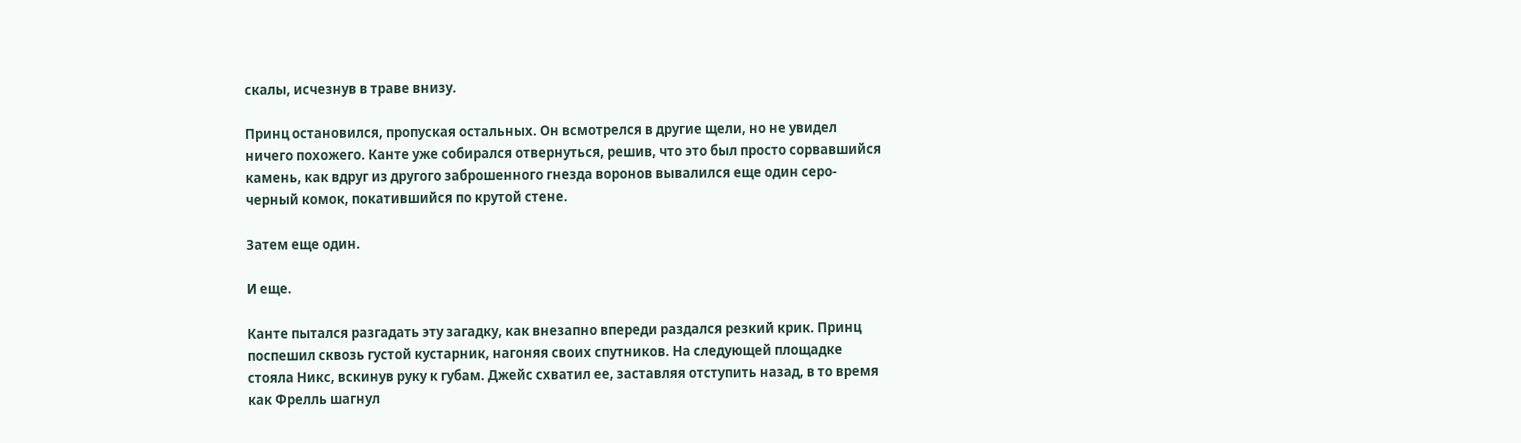скалы, исчезнув в траве внизу.

Принц остановился, пропуская остальных. Он всмотрелся в другие щели, но не увидел ничего похожего. Канте уже собирался отвернуться, решив, что это был просто сорвавшийся камень, как вдруг из другого заброшенного гнезда воронов вывалился еще один серо-черный комок, покатившийся по крутой стене.

Затем еще один.

И еще.

Канте пытался разгадать эту загадку, как внезапно впереди раздался резкий крик. Принц поспешил сквозь густой кустарник, нагоняя своих спутников. На следующей площадке стояла Никс, вскинув руку к губам. Джейс схватил ее, заставляя отступить назад, в то время как Фрелль шагнул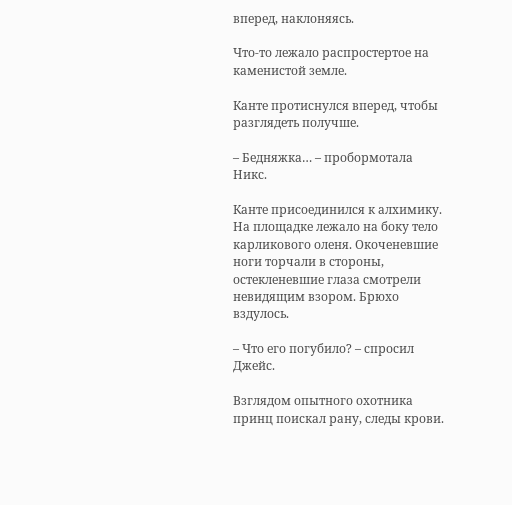вперед, наклоняясь.

Что-то лежало распростертое на каменистой земле.

Канте протиснулся вперед, чтобы разглядеть получше.

– Бедняжка… – пробормотала Никс.

Канте присоединился к алхимику. На площадке лежало на боку тело карликового оленя. Окоченевшие ноги торчали в стороны, остекленевшие глаза смотрели невидящим взором. Брюхо вздулось.

– Что его погубило? – спросил Джейс.

Взглядом опытного охотника принц поискал рану, следы крови.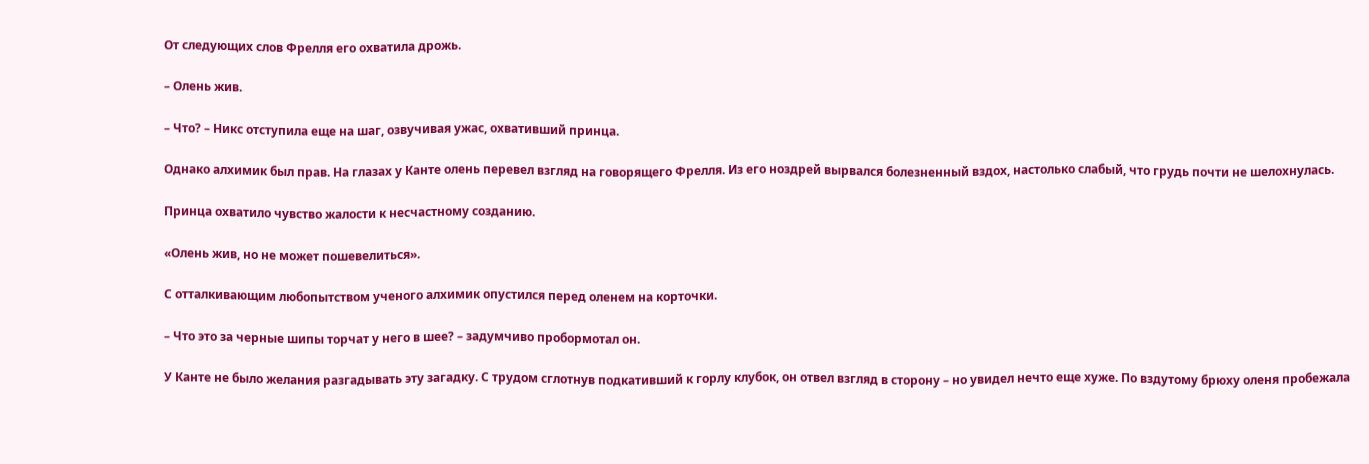От следующих слов Фрелля его охватила дрожь.

– Олень жив.

– Что? – Никс отступила еще на шаг, озвучивая ужас, охвативший принца.

Однако алхимик был прав. На глазах у Канте олень перевел взгляд на говорящего Фрелля. Из его ноздрей вырвался болезненный вздох, настолько слабый, что грудь почти не шелохнулась.

Принца охватило чувство жалости к несчастному созданию.

«Олень жив, но не может пошевелиться».

С отталкивающим любопытством ученого алхимик опустился перед оленем на корточки.

– Что это за черные шипы торчат у него в шее? – задумчиво пробормотал он.

У Канте не было желания разгадывать эту загадку. С трудом сглотнув подкативший к горлу клубок, он отвел взгляд в сторону – но увидел нечто еще хуже. По вздутому брюху оленя пробежала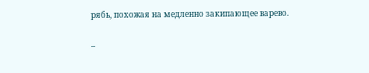рябь, похожая на медленно закипающее варево.

–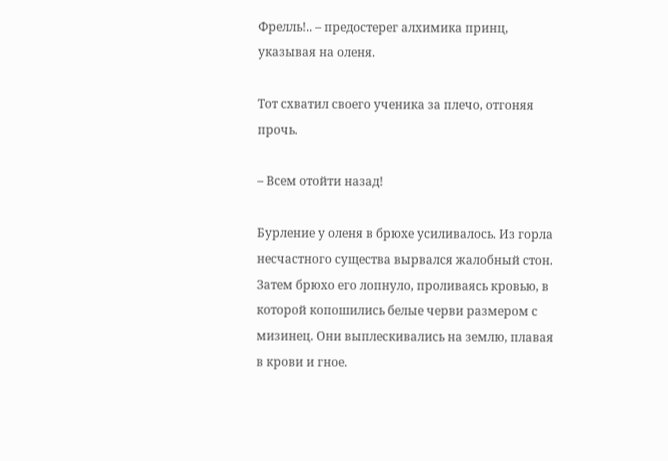Фрелль!.. – предостерег алхимика принц, указывая на оленя.

Тот схватил своего ученика за плечо, отгоняя прочь.

– Всем отойти назад!

Бурление у оленя в брюхе усиливалось. Из горла несчастного существа вырвался жалобный стон. Затем брюхо его лопнуло, проливаясь кровью, в которой копошились белые черви размером с мизинец. Они выплескивались на землю, плавая в крови и гное.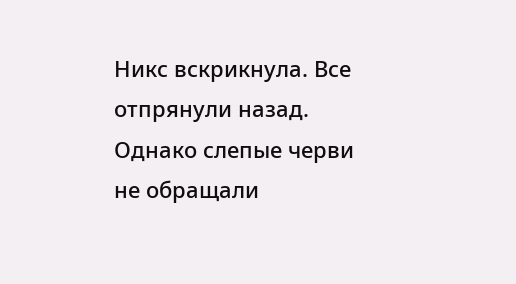Никс вскрикнула. Все отпрянули назад. Однако слепые черви не обращали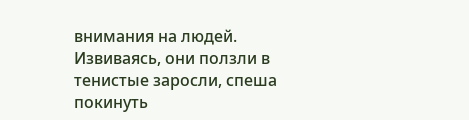внимания на людей. Извиваясь, они ползли в тенистые заросли, спеша покинуть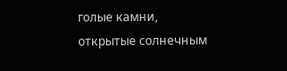голые камни, открытые солнечным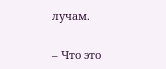лучам.

– Что это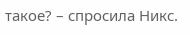такое? – спросила Никс.